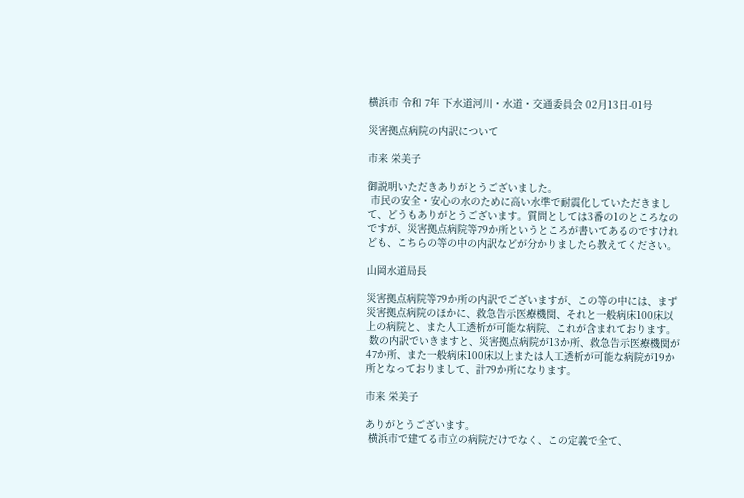横浜市 令和 7年 下水道河川・水道・交通委員会 02月13日-01号

災害拠点病院の内訳について

市来 栄美子

御説明いただきありがとうございました。
 市民の安全・安心の水のために高い水準で耐震化していただきまして、どうもありがとうございます。質問としては3番の1のところなのですが、災害拠点病院等79か所というところが書いてあるのですけれども、こちらの等の中の内訳などが分かりましたら教えてください。

山岡水道局長

災害拠点病院等79か所の内訳でございますが、この等の中には、まず災害拠点病院のほかに、救急告示医療機関、それと一般病床100床以上の病院と、また人工透析が可能な病院、これが含まれております。
 数の内訳でいきますと、災害拠点病院が13か所、救急告示医療機関が47か所、また一般病床100床以上または人工透析が可能な病院が19か所となっておりまして、計79か所になります。

市来 栄美子

ありがとうございます。
 横浜市で建てる市立の病院だけでなく、この定義で全て、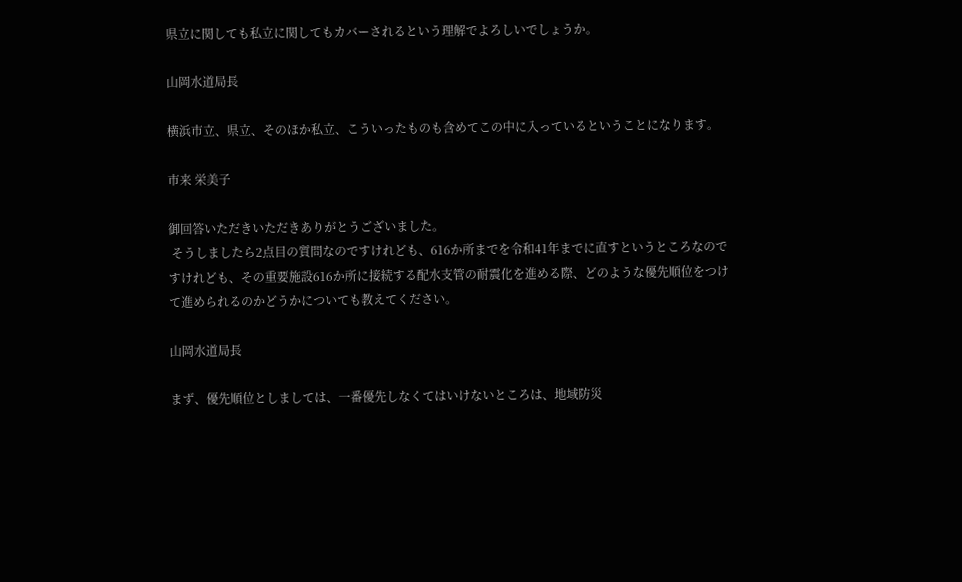県立に関しても私立に関してもカバーされるという理解でよろしいでしょうか。

山岡水道局長

横浜市立、県立、そのほか私立、こういったものも含めてこの中に入っているということになります。

市来 栄美子

御回答いただきいただきありがとうございました。
 そうしましたら2点目の質問なのですけれども、616か所までを令和41年までに直すというところなのですけれども、その重要施設616か所に接続する配水支管の耐震化を進める際、どのような優先順位をつけて進められるのかどうかについても教えてください。

山岡水道局長

まず、優先順位としましては、一番優先しなくてはいけないところは、地域防災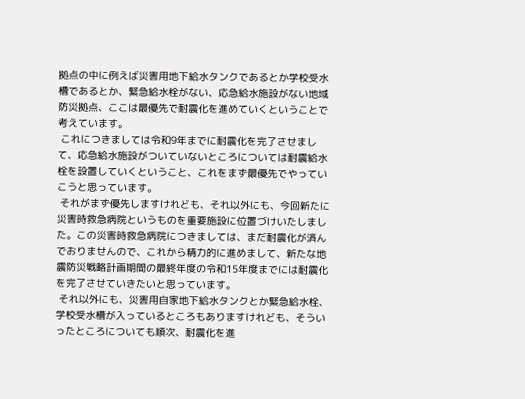拠点の中に例えば災害用地下給水タンクであるとか学校受水槽であるとか、緊急給水栓がない、応急給水施設がない地域防災拠点、ここは最優先で耐震化を進めていくということで考えています。
 これにつきましては令和9年までに耐震化を完了させまして、応急給水施設がついていないところについては耐震給水栓を設置していくということ、これをまず最優先でやっていこうと思っています。
 それがまず優先しますけれども、それ以外にも、今回新たに災害時救急病院というものを重要施設に位置づけいたしました。この災害時救急病院につきましては、まだ耐震化が済んでおりませんので、これから精力的に進めまして、新たな地震防災戦略計画期間の最終年度の令和15年度までには耐震化を完了させていきたいと思っています。
 それ以外にも、災害用自家地下給水タンクとか緊急給水栓、学校受水槽が入っているところもありますけれども、そういったところについても順次、耐震化を進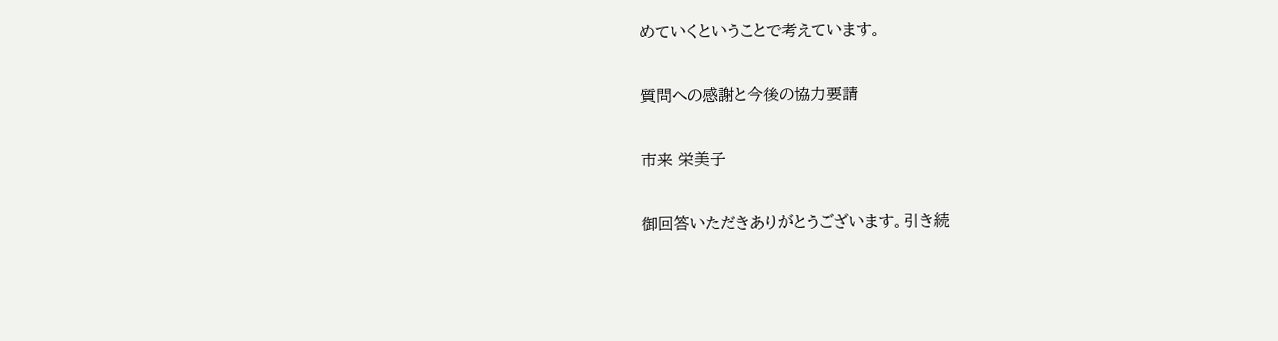めていくということで考えています。

質問への感謝と今後の協力要請

市来 栄美子

御回答いただきありがとうございます。引き続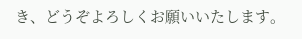き、どうぞよろしくお願いいたします。